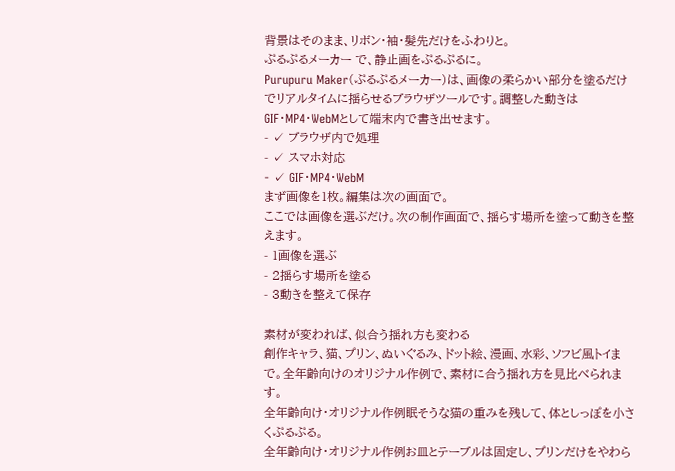背景はそのまま、リボン・袖・髪先だけをふわりと。
ぷるぷるメーカー で、静止画をぷるぷるに。
Purupuru Maker(ぷるぷるメーカー)は、画像の柔らかい部分を塗るだけでリアルタイムに揺らせるブラウザツールです。調整した動きはGIF・MP4・WebMとして端末内で書き出せます。
- ✓ ブラウザ内で処理
- ✓ スマホ対応
- ✓ GIF・MP4・WebM
まず画像を1枚。編集は次の画面で。
ここでは画像を選ぶだけ。次の制作画面で、揺らす場所を塗って動きを整えます。
- 1画像を選ぶ
- 2揺らす場所を塗る
- 3動きを整えて保存

素材が変われば、似合う揺れ方も変わる
創作キャラ、猫、プリン、ぬいぐるみ、ドット絵、漫画、水彩、ソフビ風トイまで。全年齢向けのオリジナル作例で、素材に合う揺れ方を見比べられます。
全年齢向け・オリジナル作例眠そうな猫の重みを残して、体としっぽを小さくぷるぷる。
全年齢向け・オリジナル作例お皿とテーブルは固定し、プリンだけをやわら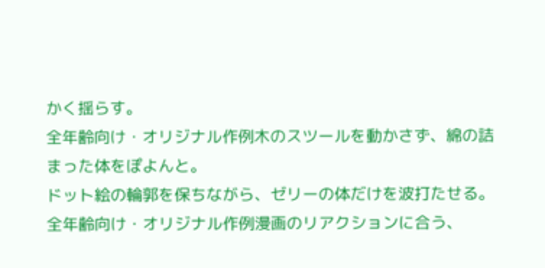かく揺らす。
全年齢向け・オリジナル作例木のスツールを動かさず、綿の詰まった体をぽよんと。
ドット絵の輪郭を保ちながら、ゼリーの体だけを波打たせる。
全年齢向け・オリジナル作例漫画のリアクションに合う、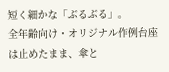短く細かな「ぶるぶる」。
全年齢向け・オリジナル作例台座は止めたまま、傘と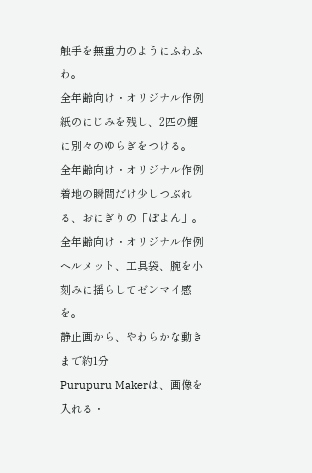触手を無重力のようにふわふわ。
全年齢向け・オリジナル作例紙のにじみを残し、2匹の鯉に別々のゆらぎをつける。
全年齢向け・オリジナル作例着地の瞬間だけ少しつぶれる、おにぎりの「ぽよん」。
全年齢向け・オリジナル作例ヘルメット、工具袋、腕を小刻みに揺らしてゼンマイ感を。
静止画から、やわらかな動きまで約1分
Purupuru Makerは、画像を入れる・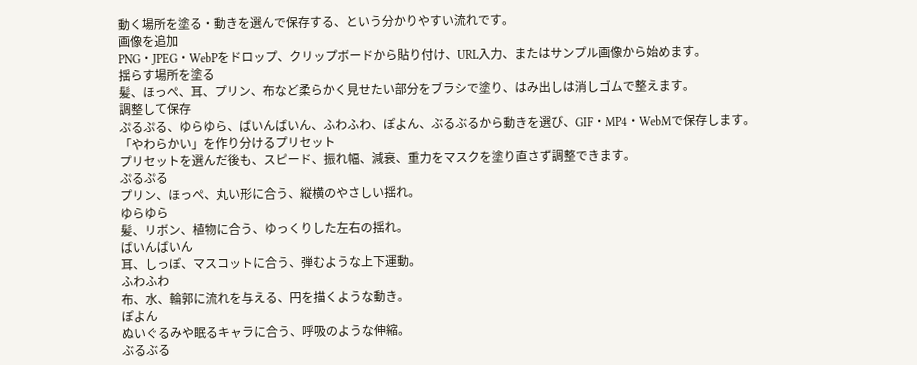動く場所を塗る・動きを選んで保存する、という分かりやすい流れです。
画像を追加
PNG・JPEG・WebPをドロップ、クリップボードから貼り付け、URL入力、またはサンプル画像から始めます。
揺らす場所を塗る
髪、ほっぺ、耳、プリン、布など柔らかく見せたい部分をブラシで塗り、はみ出しは消しゴムで整えます。
調整して保存
ぷるぷる、ゆらゆら、ばいんばいん、ふわふわ、ぽよん、ぶるぶるから動きを選び、GIF・MP4・WebMで保存します。
「やわらかい」を作り分けるプリセット
プリセットを選んだ後も、スピード、振れ幅、減衰、重力をマスクを塗り直さず調整できます。
ぷるぷる
プリン、ほっぺ、丸い形に合う、縦横のやさしい揺れ。
ゆらゆら
髪、リボン、植物に合う、ゆっくりした左右の揺れ。
ばいんばいん
耳、しっぽ、マスコットに合う、弾むような上下運動。
ふわふわ
布、水、輪郭に流れを与える、円を描くような動き。
ぽよん
ぬいぐるみや眠るキャラに合う、呼吸のような伸縮。
ぶるぶる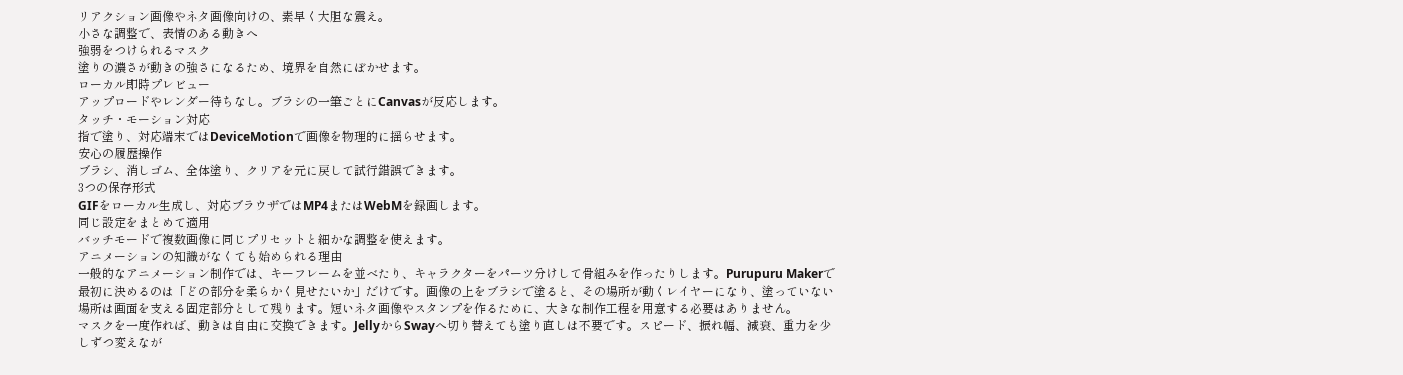リアクション画像やネタ画像向けの、素早く大胆な震え。
小さな調整で、表情のある動きへ
強弱をつけられるマスク
塗りの濃さが動きの強さになるため、境界を自然にぼかせます。
ローカル即時プレビュー
アップロードやレンダー待ちなし。ブラシの一筆ごとにCanvasが反応します。
タッチ・モーション対応
指で塗り、対応端末ではDeviceMotionで画像を物理的に揺らせます。
安心の履歴操作
ブラシ、消しゴム、全体塗り、クリアを元に戻して試行錯誤できます。
3つの保存形式
GIFをローカル生成し、対応ブラウザではMP4またはWebMを録画します。
同じ設定をまとめて適用
バッチモードで複数画像に同じプリセットと細かな調整を使えます。
アニメーションの知識がなくても始められる理由
一般的なアニメーション制作では、キーフレームを並べたり、キャラクターをパーツ分けして骨組みを作ったりします。Purupuru Makerで最初に決めるのは「どの部分を柔らかく見せたいか」だけです。画像の上をブラシで塗ると、その場所が動くレイヤーになり、塗っていない場所は画面を支える固定部分として残ります。短いネタ画像やスタンプを作るために、大きな制作工程を用意する必要はありません。
マスクを一度作れば、動きは自由に交換できます。JellyからSwayへ切り替えても塗り直しは不要です。スピード、振れ幅、減衰、重力を少しずつ変えなが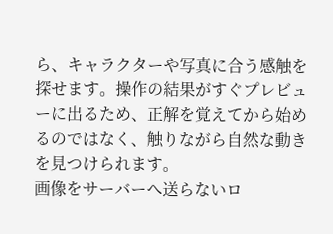ら、キャラクターや写真に合う感触を探せます。操作の結果がすぐプレビューに出るため、正解を覚えてから始めるのではなく、触りながら自然な動きを見つけられます。
画像をサーバーへ送らないロ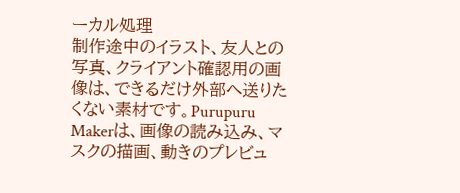ーカル処理
制作途中のイラスト、友人との写真、クライアント確認用の画像は、できるだけ外部へ送りたくない素材です。Purupuru Makerは、画像の読み込み、マスクの描画、動きのプレビュ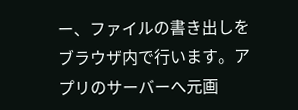ー、ファイルの書き出しをブラウザ内で行います。アプリのサーバーへ元画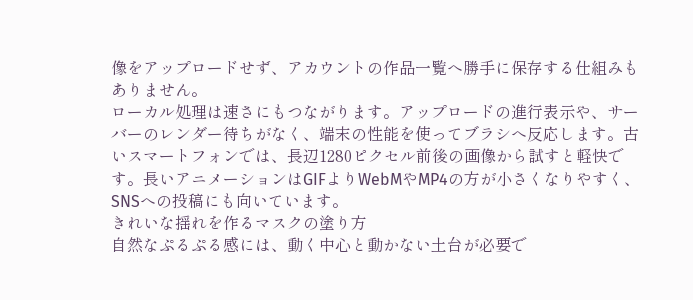像をアップロードせず、アカウントの作品一覧へ勝手に保存する仕組みもありません。
ローカル処理は速さにもつながります。アップロードの進行表示や、サーバーのレンダー待ちがなく、端末の性能を使ってブラシへ反応します。古いスマートフォンでは、長辺1280ピクセル前後の画像から試すと軽快です。長いアニメーションはGIFよりWebMやMP4の方が小さくなりやすく、SNSへの投稿にも向いています。
きれいな揺れを作るマスクの塗り方
自然なぷるぷる感には、動く中心と動かない土台が必要で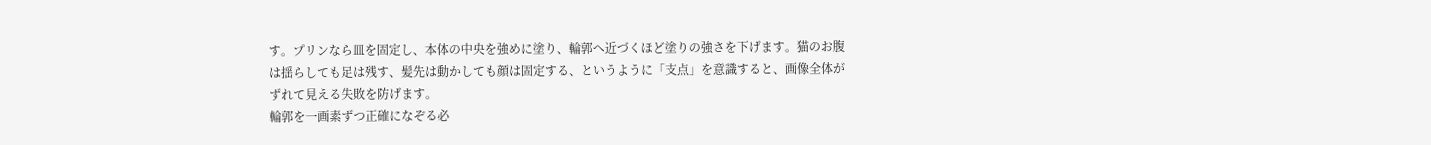す。プリンなら皿を固定し、本体の中央を強めに塗り、輪郭へ近づくほど塗りの強さを下げます。猫のお腹は揺らしても足は残す、髪先は動かしても顔は固定する、というように「支点」を意識すると、画像全体がずれて見える失敗を防げます。
輪郭を一画素ずつ正確になぞる必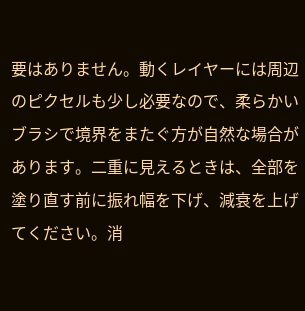要はありません。動くレイヤーには周辺のピクセルも少し必要なので、柔らかいブラシで境界をまたぐ方が自然な場合があります。二重に見えるときは、全部を塗り直す前に振れ幅を下げ、減衰を上げてください。消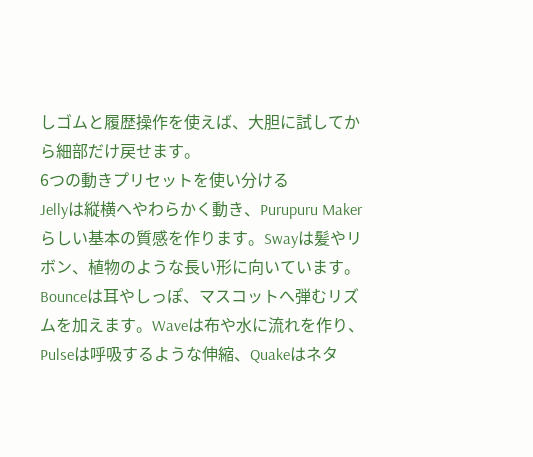しゴムと履歴操作を使えば、大胆に試してから細部だけ戻せます。
6つの動きプリセットを使い分ける
Jellyは縦横へやわらかく動き、Purupuru Makerらしい基本の質感を作ります。Swayは髪やリボン、植物のような長い形に向いています。Bounceは耳やしっぽ、マスコットへ弾むリズムを加えます。Waveは布や水に流れを作り、Pulseは呼吸するような伸縮、Quakeはネタ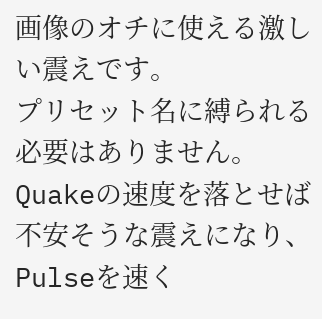画像のオチに使える激しい震えです。
プリセット名に縛られる必要はありません。Quakeの速度を落とせば不安そうな震えになり、Pulseを速く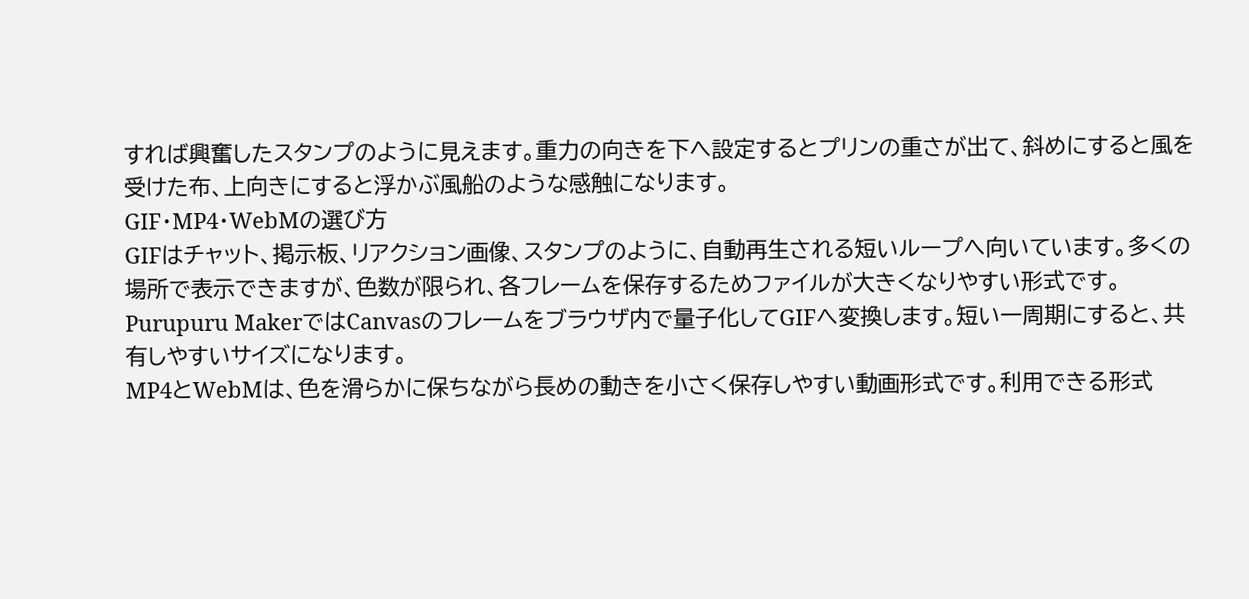すれば興奮したスタンプのように見えます。重力の向きを下へ設定するとプリンの重さが出て、斜めにすると風を受けた布、上向きにすると浮かぶ風船のような感触になります。
GIF・MP4・WebMの選び方
GIFはチャット、掲示板、リアクション画像、スタンプのように、自動再生される短いループへ向いています。多くの場所で表示できますが、色数が限られ、各フレームを保存するためファイルが大きくなりやすい形式です。Purupuru MakerではCanvasのフレームをブラウザ内で量子化してGIFへ変換します。短い一周期にすると、共有しやすいサイズになります。
MP4とWebMは、色を滑らかに保ちながら長めの動きを小さく保存しやすい動画形式です。利用できる形式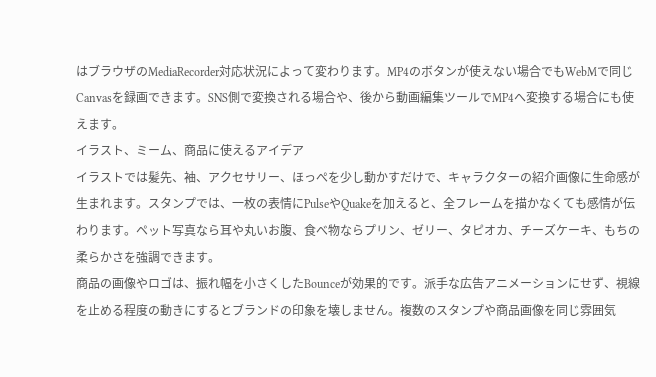はブラウザのMediaRecorder対応状況によって変わります。MP4のボタンが使えない場合でもWebMで同じCanvasを録画できます。SNS側で変換される場合や、後から動画編集ツールでMP4へ変換する場合にも使えます。
イラスト、ミーム、商品に使えるアイデア
イラストでは髪先、袖、アクセサリー、ほっぺを少し動かすだけで、キャラクターの紹介画像に生命感が生まれます。スタンプでは、一枚の表情にPulseやQuakeを加えると、全フレームを描かなくても感情が伝わります。ペット写真なら耳や丸いお腹、食べ物ならプリン、ゼリー、タピオカ、チーズケーキ、もちの柔らかさを強調できます。
商品の画像やロゴは、振れ幅を小さくしたBounceが効果的です。派手な広告アニメーションにせず、視線を止める程度の動きにするとブランドの印象を壊しません。複数のスタンプや商品画像を同じ雰囲気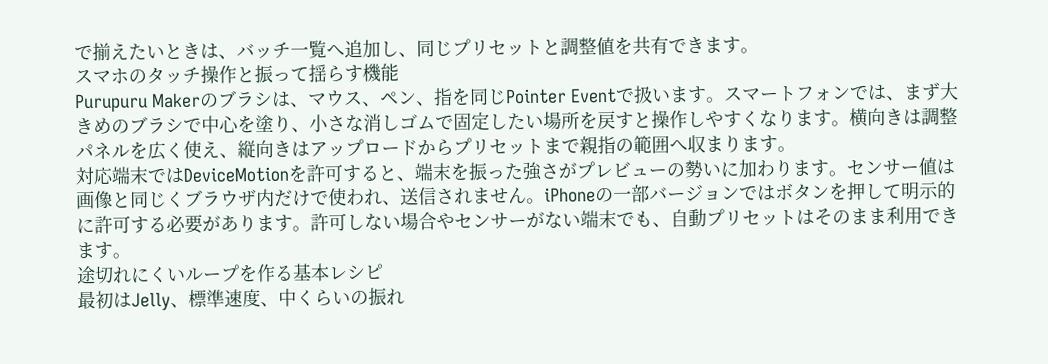で揃えたいときは、バッチ一覧へ追加し、同じプリセットと調整値を共有できます。
スマホのタッチ操作と振って揺らす機能
Purupuru Makerのブラシは、マウス、ペン、指を同じPointer Eventで扱います。スマートフォンでは、まず大きめのブラシで中心を塗り、小さな消しゴムで固定したい場所を戻すと操作しやすくなります。横向きは調整パネルを広く使え、縦向きはアップロードからプリセットまで親指の範囲へ収まります。
対応端末ではDeviceMotionを許可すると、端末を振った強さがプレビューの勢いに加わります。センサー値は画像と同じくブラウザ内だけで使われ、送信されません。iPhoneの一部バージョンではボタンを押して明示的に許可する必要があります。許可しない場合やセンサーがない端末でも、自動プリセットはそのまま利用できます。
途切れにくいループを作る基本レシピ
最初はJelly、標準速度、中くらいの振れ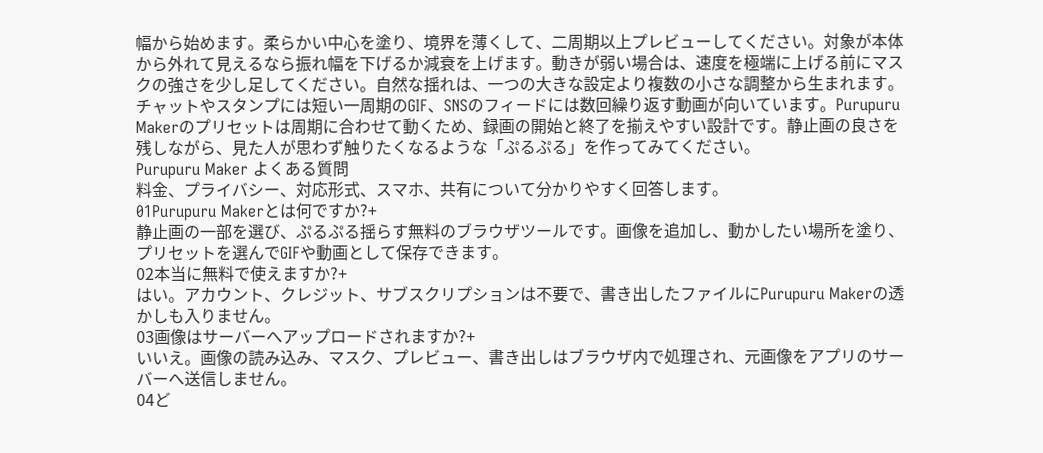幅から始めます。柔らかい中心を塗り、境界を薄くして、二周期以上プレビューしてください。対象が本体から外れて見えるなら振れ幅を下げるか減衰を上げます。動きが弱い場合は、速度を極端に上げる前にマスクの強さを少し足してください。自然な揺れは、一つの大きな設定より複数の小さな調整から生まれます。
チャットやスタンプには短い一周期のGIF、SNSのフィードには数回繰り返す動画が向いています。Purupuru Makerのプリセットは周期に合わせて動くため、録画の開始と終了を揃えやすい設計です。静止画の良さを残しながら、見た人が思わず触りたくなるような「ぷるぷる」を作ってみてください。
Purupuru Maker よくある質問
料金、プライバシー、対応形式、スマホ、共有について分かりやすく回答します。
01Purupuru Makerとは何ですか?+
静止画の一部を選び、ぷるぷる揺らす無料のブラウザツールです。画像を追加し、動かしたい場所を塗り、プリセットを選んでGIFや動画として保存できます。
02本当に無料で使えますか?+
はい。アカウント、クレジット、サブスクリプションは不要で、書き出したファイルにPurupuru Makerの透かしも入りません。
03画像はサーバーへアップロードされますか?+
いいえ。画像の読み込み、マスク、プレビュー、書き出しはブラウザ内で処理され、元画像をアプリのサーバーへ送信しません。
04ど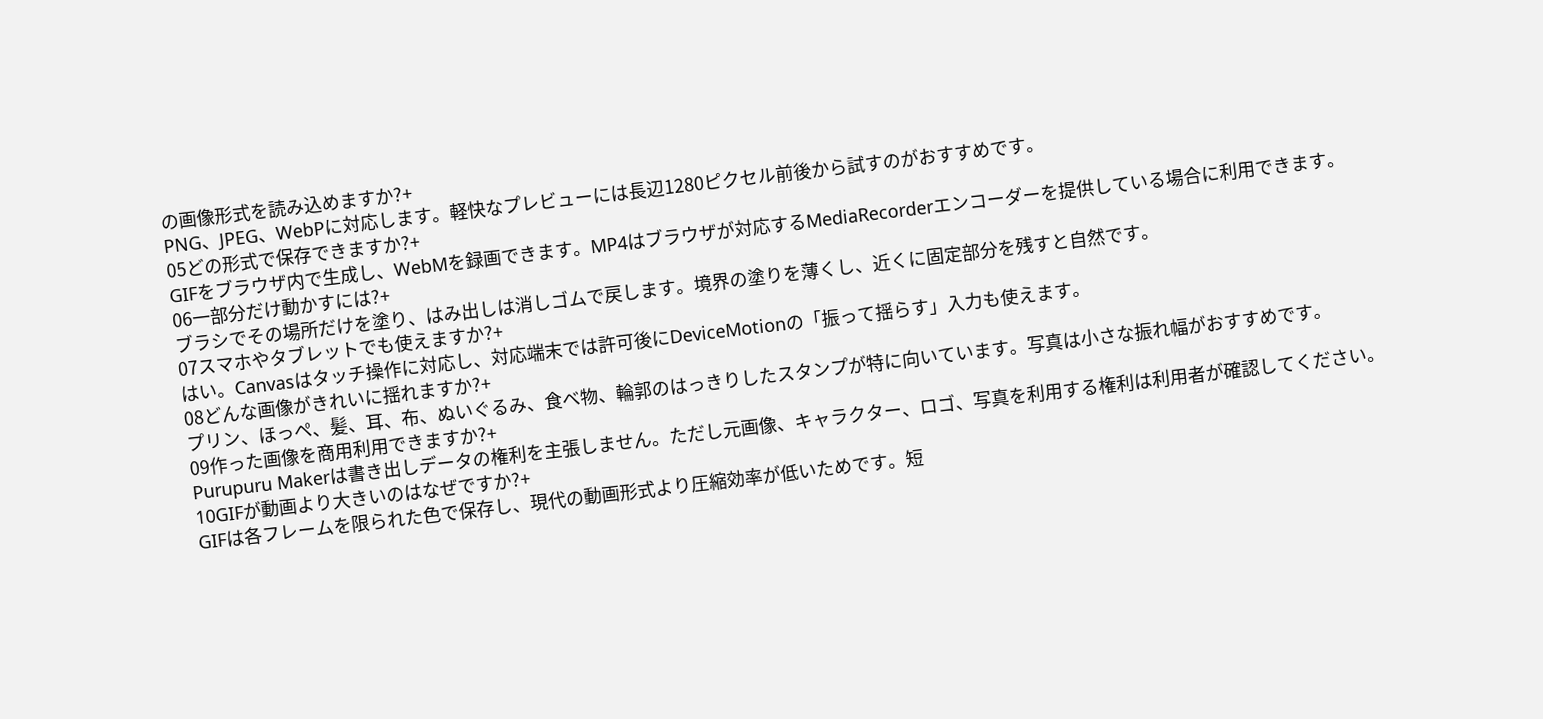の画像形式を読み込めますか?+
PNG、JPEG、WebPに対応します。軽快なプレビューには長辺1280ピクセル前後から試すのがおすすめです。
05どの形式で保存できますか?+
GIFをブラウザ内で生成し、WebMを録画できます。MP4はブラウザが対応するMediaRecorderエンコーダーを提供している場合に利用できます。
06一部分だけ動かすには?+
ブラシでその場所だけを塗り、はみ出しは消しゴムで戻します。境界の塗りを薄くし、近くに固定部分を残すと自然です。
07スマホやタブレットでも使えますか?+
はい。Canvasはタッチ操作に対応し、対応端末では許可後にDeviceMotionの「振って揺らす」入力も使えます。
08どんな画像がきれいに揺れますか?+
プリン、ほっぺ、髪、耳、布、ぬいぐるみ、食べ物、輪郭のはっきりしたスタンプが特に向いています。写真は小さな振れ幅がおすすめです。
09作った画像を商用利用できますか?+
Purupuru Makerは書き出しデータの権利を主張しません。ただし元画像、キャラクター、ロゴ、写真を利用する権利は利用者が確認してください。
10GIFが動画より大きいのはなぜですか?+
GIFは各フレームを限られた色で保存し、現代の動画形式より圧縮効率が低いためです。短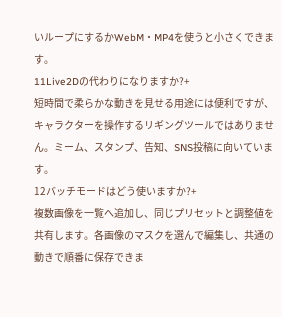いループにするかWebM・MP4を使うと小さくできます。
11Live2Dの代わりになりますか?+
短時間で柔らかな動きを見せる用途には便利ですが、キャラクターを操作するリギングツールではありません。ミーム、スタンプ、告知、SNS投稿に向いています。
12バッチモードはどう使いますか?+
複数画像を一覧へ追加し、同じプリセットと調整値を共有します。各画像のマスクを選んで編集し、共通の動きで順番に保存できま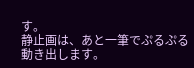す。
静止画は、あと一筆でぷるぷる動き出します。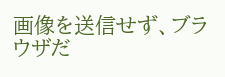画像を送信せず、ブラウザだ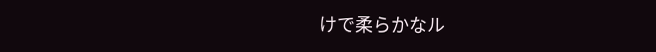けで柔らかなル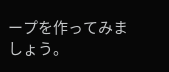ープを作ってみましょう。